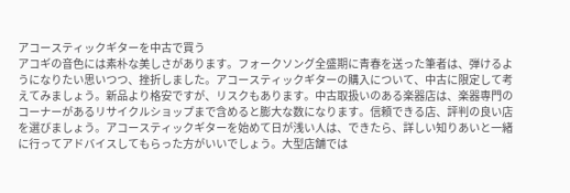アコースティックギターを中古で買う
アコギの音色には素朴な美しさがあります。フォークソング全盛期に青春を送った筆者は、弾けるようになりたい思いつつ、挫折しました。アコースティックギターの購入について、中古に限定して考えてみましょう。新品より格安ですが、リスクもあります。中古取扱いのある楽器店は、楽器専門のコーナーがあるリサイクルショップまで含めると膨大な数になります。信頼できる店、評判の良い店を選びましょう。アコースティックギターを始めて日が浅い人は、できたら、詳しい知りあいと一緒に行ってアドバイスしてもらった方がいいでしょう。大型店舗では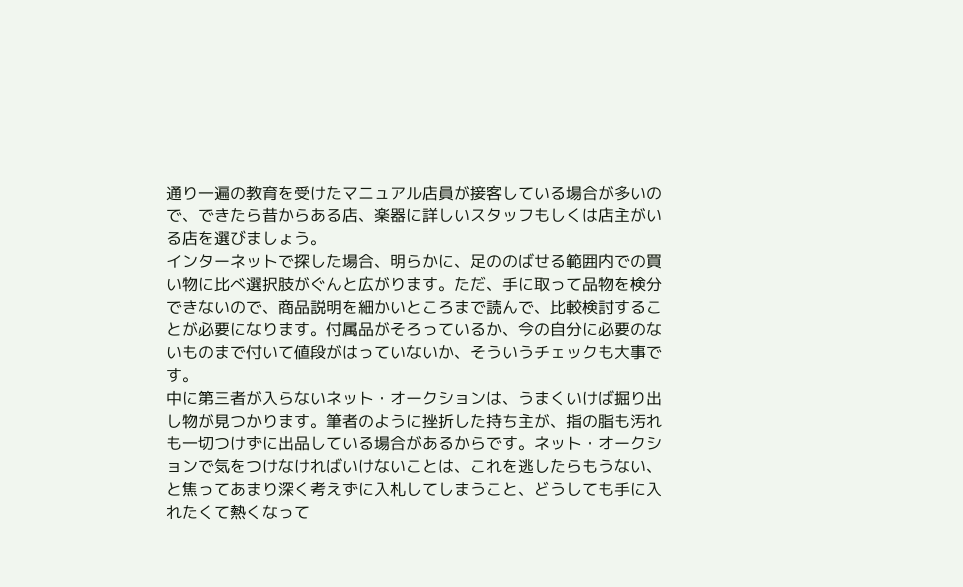通り一遍の教育を受けたマニュアル店員が接客している場合が多いので、できたら昔からある店、楽器に詳しいスタッフもしくは店主がいる店を選びましょう。
インターネットで探した場合、明らかに、足ののばせる範囲内での買い物に比べ選択肢がぐんと広がります。ただ、手に取って品物を検分できないので、商品説明を細かいところまで読んで、比較検討することが必要になります。付属品がそろっているか、今の自分に必要のないものまで付いて値段がはっていないか、そういうチェックも大事です。
中に第三者が入らないネット・オークションは、うまくいけば掘り出し物が見つかります。筆者のように挫折した持ち主が、指の脂も汚れも一切つけずに出品している場合があるからです。ネット・オークションで気をつけなければいけないことは、これを逃したらもうない、と焦ってあまり深く考えずに入札してしまうこと、どうしても手に入れたくて熱くなって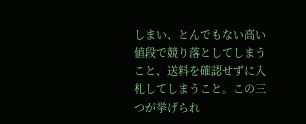しまい、とんでもない高い値段で競り落としてしまうこと、送料を確認せずに入札してしまうこと。この三つが挙げられ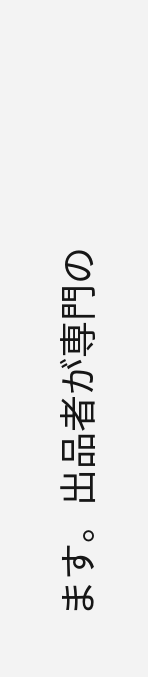ます。出品者が専門の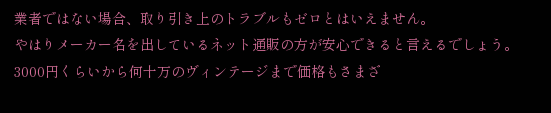業者ではない場合、取り引き上のトラブルもゼロとはいえません。
やはりメーカー名を出しているネット通販の方が安心できると言えるでしょう。3000円くらいから何十万のヴィンテージまで価格もさまざ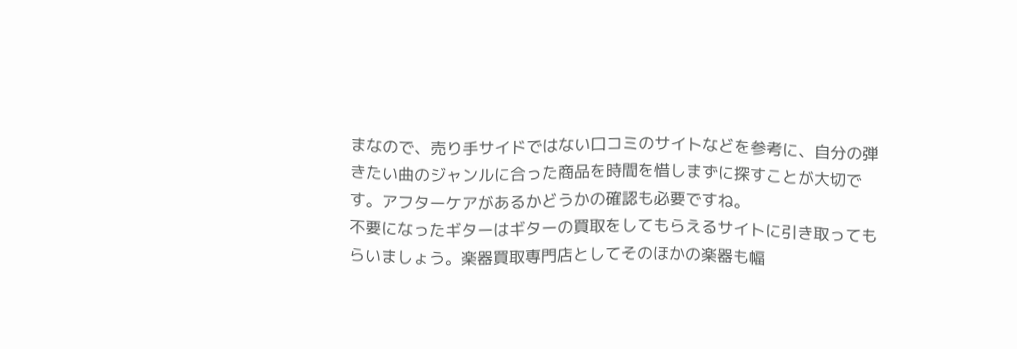まなので、売り手サイドではない口コミのサイトなどを参考に、自分の弾きたい曲のジャンルに合った商品を時間を惜しまずに探すことが大切です。アフターケアがあるかどうかの確認も必要ですね。
不要になったギターはギターの買取をしてもらえるサイトに引き取ってもらいましょう。楽器買取専門店としてそのほかの楽器も幅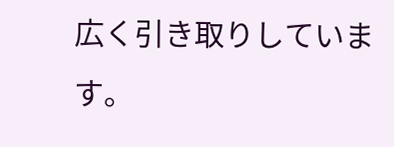広く引き取りしています。